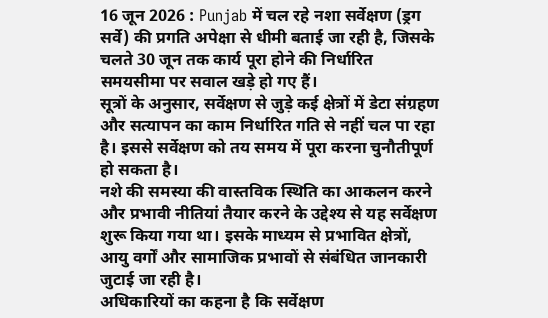16 जून 2026 : Punjab में चल रहे नशा सर्वेक्षण (ड्रग सर्वे) की प्रगति अपेक्षा से धीमी बताई जा रही है, जिसके चलते 30 जून तक कार्य पूरा होने की निर्धारित समयसीमा पर सवाल खड़े हो गए हैं।
सूत्रों के अनुसार, सर्वेक्षण से जुड़े कई क्षेत्रों में डेटा संग्रहण और सत्यापन का काम निर्धारित गति से नहीं चल पा रहा है। इससे सर्वेक्षण को तय समय में पूरा करना चुनौतीपूर्ण हो सकता है।
नशे की समस्या की वास्तविक स्थिति का आकलन करने और प्रभावी नीतियां तैयार करने के उद्देश्य से यह सर्वेक्षण शुरू किया गया था। इसके माध्यम से प्रभावित क्षेत्रों, आयु वर्गों और सामाजिक प्रभावों से संबंधित जानकारी जुटाई जा रही है।
अधिकारियों का कहना है कि सर्वेक्षण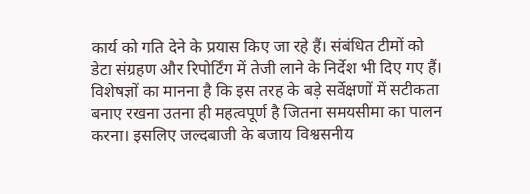कार्य को गति देने के प्रयास किए जा रहे हैं। संबंधित टीमों को डेटा संग्रहण और रिपोर्टिंग में तेजी लाने के निर्देश भी दिए गए हैं।
विशेषज्ञों का मानना है कि इस तरह के बड़े सर्वेक्षणों में सटीकता बनाए रखना उतना ही महत्वपूर्ण है जितना समयसीमा का पालन करना। इसलिए जल्दबाजी के बजाय विश्वसनीय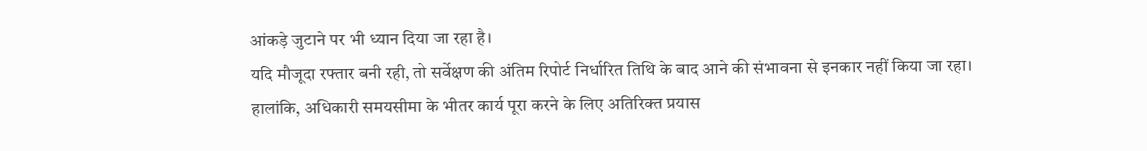आंकड़े जुटाने पर भी ध्यान दिया जा रहा है।
यदि मौजूदा रफ्तार बनी रही, तो सर्वेक्षण की अंतिम रिपोर्ट निर्धारित तिथि के बाद आने की संभावना से इनकार नहीं किया जा रहा। हालांकि, अधिकारी समयसीमा के भीतर कार्य पूरा करने के लिए अतिरिक्त प्रयास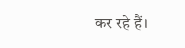कर रहे हैं।